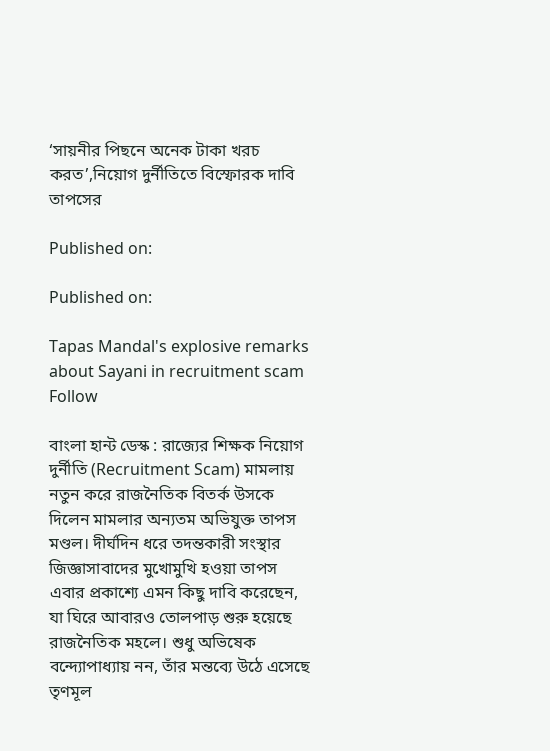‘সায়নীর পিছনে অনেক টাকা খরচ করত’,নিয়োগ দুর্নীতিতে বিস্ফোরক দাবি তাপসের

Published on:

Published on:

Tapas Mandal's explosive remarks about Sayani in recruitment scam
Follow

বাংলা হান্ট ডেস্ক : রাজ্যের শিক্ষক নিয়োগ দুর্নীতি (Recruitment Scam) মামলায় নতুন করে রাজনৈতিক বিতর্ক উসকে দিলেন মামলার অন্যতম অভিযুক্ত তাপস মণ্ডল। দীর্ঘদিন ধরে তদন্তকারী সংস্থার জিজ্ঞাসাবাদের মুখোমুখি হওয়া তাপস এবার প্রকাশ্যে এমন কিছু দাবি করেছেন, যা ঘিরে আবারও তোলপাড় শুরু হয়েছে রাজনৈতিক মহলে। শুধু অভিষেক বন্দ্যোপাধ্যায় নন, তাঁর মন্তব্যে উঠে এসেছে তৃণমূল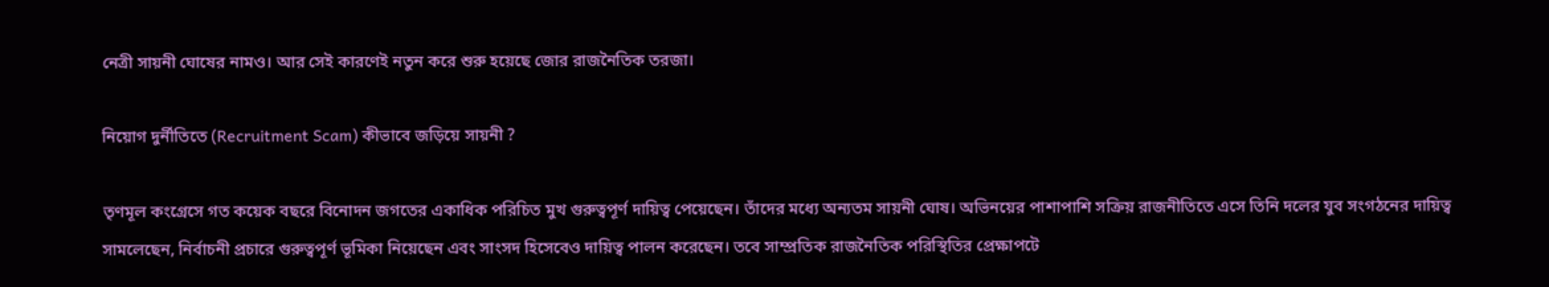নেত্রী সায়নী ঘোষের নামও। আর সেই কারণেই নতুন করে শুরু হয়েছে জোর রাজনৈতিক তরজা।

নিয়োগ দুর্নীতিতে (Recruitment Scam) কীভাবে জড়িয়ে সায়নী ?

তৃণমূল কংগ্রেসে গত কয়েক বছরে বিনোদন জগতের একাধিক পরিচিত মুখ গুরুত্বপূর্ণ দায়িত্ব পেয়েছেন। তাঁদের মধ্যে অন্যতম সায়নী ঘোষ। অভিনয়ের পাশাপাশি সক্রিয় রাজনীতিতে এসে তিনি দলের যুব সংগঠনের দায়িত্ব সামলেছেন, নির্বাচনী প্রচারে গুরুত্বপূর্ণ ভূমিকা নিয়েছেন এবং সাংসদ হিসেবেও দায়িত্ব পালন করেছেন। তবে সাম্প্রতিক রাজনৈতিক পরিস্থিতির প্রেক্ষাপটে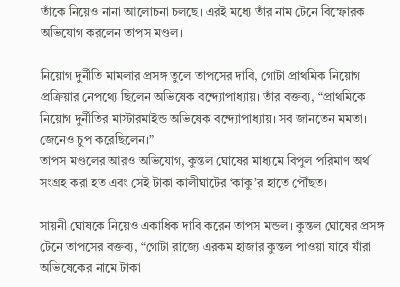তাঁকে নিয়েও নানা আলোচনা চলছে। এরই মধ্যে তাঁর নাম টেনে বিস্ফোরক অভিযোগ করলেন তাপস মণ্ডল।

নিয়োগ দুর্নীতি মামলার প্রসঙ্গ তুলে তাপসের দাবি, গোটা প্রাথমিক নিয়োগ প্রক্রিয়ার নেপথ্যে ছিলেন অভিষেক বন্দ্যোপাধ্যায়। তাঁর বক্তব্য, “প্রাথমিকে নিয়োগ দুর্নীতির মাস্টারমাইন্ড অভিষেক বন্দ্যোপাধ্যায়। সব জানতেন মমতা। জেনেও চুপ করেছিলেন।”
তাপস মণ্ডলের আরও অভিযোগ, কুন্তল ঘোষের মাধ্যমে বিপুল পরিমাণ অর্থ সংগ্রহ করা হত এবং সেই টাকা কালীঘাটের ‘কাকু’র হাতে পৌঁছত।

সায়নী ঘোষকে নিয়েও একাধিক দাবি করেন তাপস মন্ডল। কুন্তল ঘোষের প্রসঙ্গ টেনে তাপসের বক্তব্য, “গোটা রাজ্যে এরকম হাজার কুন্তল পাওয়া যাবে যাঁরা অভিষেকের নামে টাকা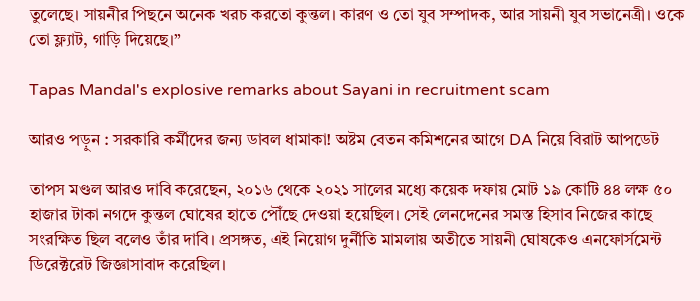তুলেছে। সায়নীর পিছনে অনেক খরচ করতো কুন্তল। কারণ ও তো যুব সম্পাদক, আর সায়নী যুব সভানেত্রী। ওকে তো ফ্ল্যাট, গাড়ি দিয়েছে।”

Tapas Mandal's explosive remarks about Sayani in recruitment scam

আরও পড়ুন : সরকারি কর্মীদের জন্য ডাবল ধামাকা! অষ্টম বেতন কমিশনের আগে DA নিয়ে বিরাট আপডেট

তাপস মণ্ডল আরও দাবি করেছেন, ২০১৬ থেকে ২০২১ সালের মধ্যে কয়েক দফায় মোট ১৯ কোটি ৪৪ লক্ষ ৫০ হাজার টাকা নগদে কুন্তল ঘোষের হাতে পৌঁছে দেওয়া হয়েছিল। সেই লেনদেনের সমস্ত হিসাব নিজের কাছে সংরক্ষিত ছিল বলেও তাঁর দাবি। প্রসঙ্গত, এই নিয়োগ দুর্নীতি মামলায় অতীতে সায়নী ঘোষকেও এনফোর্সমেন্ট ডিরেক্টরেট জিজ্ঞাসাবাদ করেছিল।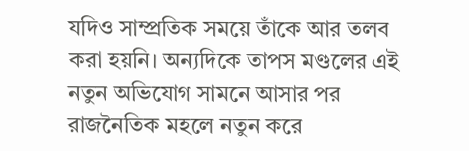যদিও সাম্প্রতিক সময়ে তাঁকে আর তলব করা হয়নি। অন্যদিকে তাপস মণ্ডলের এই নতুন অভিযোগ সামনে আসার পর রাজনৈতিক মহলে নতুন করে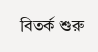বিতর্ক শুরু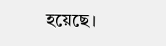হয়েছে।